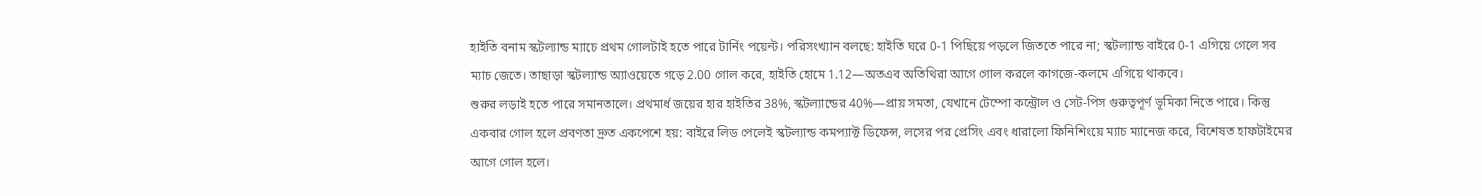হাইতি বনাম স্কটল্যান্ড ম্যাচে প্রথম গোলটাই হতে পারে টার্নিং পয়েন্ট। পরিসংখ্যান বলছে: হাইতি ঘরে 0-1 পিছিয়ে পড়লে জিততে পারে না; স্কটল্যান্ড বাইরে 0-1 এগিয়ে গেলে সব ম্যাচ জেতে। তাছাড়া স্কটল্যান্ড অ্যাওয়েতে গড়ে 2.00 গোল করে, হাইতি হোমে 1.12—অতএব অতিথিরা আগে গোল করলে কাগজে-কলমে এগিয়ে থাকবে।
শুরুর লড়াই হতে পারে সমানতালে। প্রথমার্ধ জয়ের হার হাইতির 38%, স্কটল্যান্ডের 40%—প্রায় সমতা, যেখানে টেম্পো কন্ট্রোল ও সেট-পিস গুরুত্বপূর্ণ ভূমিকা নিতে পারে। কিন্তু একবার গোল হলে প্রবণতা দ্রুত একপেশে হয়: বাইরে লিড পেলেই স্কটল্যান্ড কমপ্যাক্ট ডিফেন্স, লসের পর প্রেসিং এবং ধারালো ফিনিশিংয়ে ম্যাচ ম্যানেজ করে, বিশেষত হাফটাইমের আগে গোল হলে।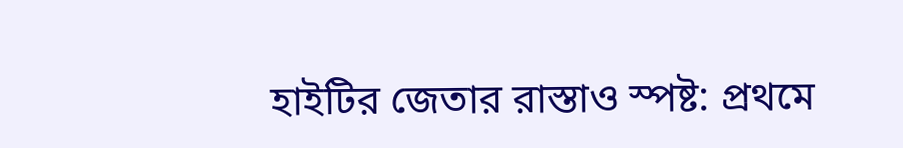হাইটির জেতার রাস্তাও স্পষ্ট: প্রথমে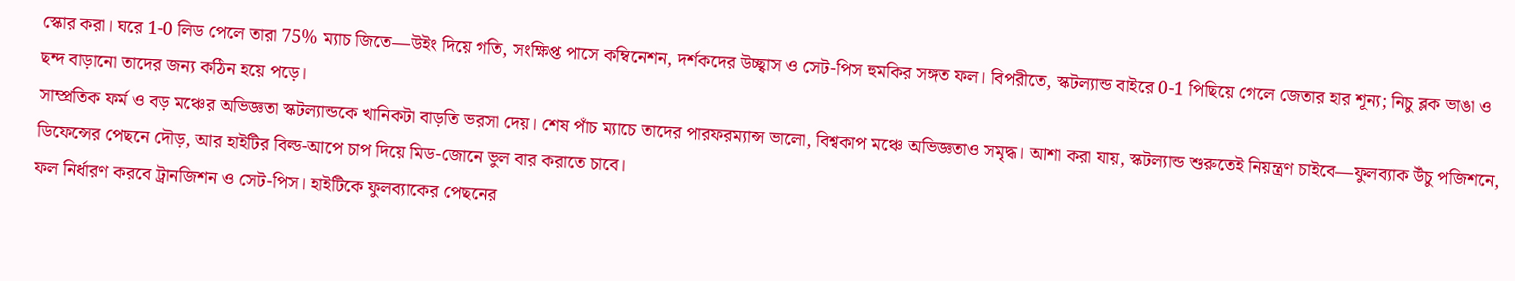স্কোর করা। ঘরে 1-0 লিড পেলে তারা 75% ম্যাচ জিতে—উইং দিয়ে গতি, সংক্ষিপ্ত পাসে কম্বিনেশন, দর্শকদের উচ্ছ্বাস ও সেট-পিস হুমকির সঙ্গত ফল। বিপরীতে, স্কটল্যান্ড বাইরে 0-1 পিছিয়ে গেলে জেতার হার শূন্য; নিচু ব্লক ভাঙা ও ছন্দ বাড়ানো তাদের জন্য কঠিন হয়ে পড়ে।
সাম্প্রতিক ফর্ম ও বড় মঞ্চের অভিজ্ঞতা স্কটল্যান্ডকে খানিকটা বাড়তি ভরসা দেয়। শেষ পাঁচ ম্যাচে তাদের পারফরম্যান্স ভালো, বিশ্বকাপ মঞ্চে অভিজ্ঞতাও সমৃদ্ধ। আশা করা যায়, স্কটল্যান্ড শুরুতেই নিয়ন্ত্রণ চাইবে—ফুলব্যাক উঁচু পজিশনে, ডিফেন্সের পেছনে দৌড়, আর হাইটির বিল্ড-আপে চাপ দিয়ে মিড-জোনে ভুল বার করাতে চাবে।
ফল নির্ধারণ করবে ট্রানজিশন ও সেট-পিস। হাইটিকে ফুলব্যাকের পেছনের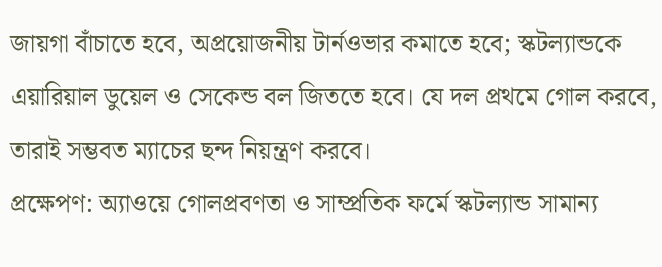জায়গা বাঁচাতে হবে, অপ্রয়োজনীয় টার্নওভার কমাতে হবে; স্কটল্যান্ডকে এয়ারিয়াল ডুয়েল ও সেকেন্ড বল জিততে হবে। যে দল প্রথমে গোল করবে, তারাই সম্ভবত ম্যাচের ছন্দ নিয়ন্ত্রণ করবে।
প্রক্ষেপণ: অ্যাওয়ে গোলপ্রবণতা ও সাম্প্রতিক ফর্মে স্কটল্যান্ড সামান্য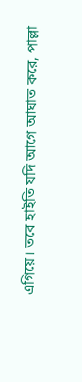এগিয়ে। তবে হাইতি যদি আগে আঘাত করে, পাল্লা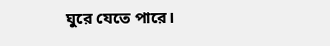ঘুরে যেতে পারে।